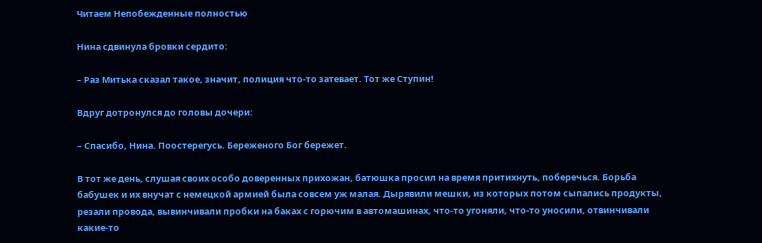Читаем Непобежденные полностью

Нина сдвинула бровки сердито:

– Раз Митька сказал такое, значит, полиция что-то затевает. Тот же Ступин!

Вдруг дотронулся до головы дочери:

– Спасибо, Нина. Поостерегусь. Береженого Бог бережет.

В тот же день, слушая своих особо доверенных прихожан, батюшка просил на время притихнуть, поберечься. Борьба бабушек и их внучат с немецкой армией была совсем уж малая. Дырявили мешки, из которых потом сыпались продукты, резали провода, вывинчивали пробки на баках с горючим в автомашинах, что-то угоняли, что-то уносили, отвинчивали какие-то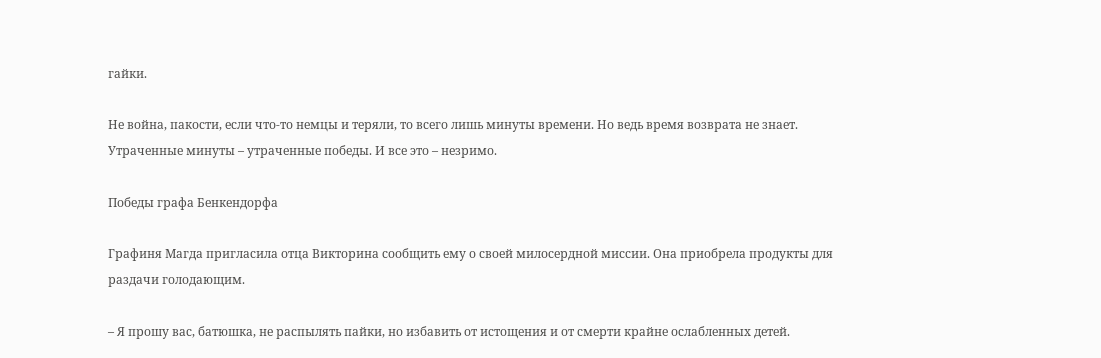гайки.

Не война, пакости, если что-то немцы и теряли, то всего лишь минуты времени. Но ведь время возврата не знает. Утраченные минуты – утраченные победы. И все это – незримо.

Победы графа Бенкендорфа

Графиня Магда пригласила отца Викторина сообщить ему о своей милосердной миссии. Она приобрела продукты для раздачи голодающим.

– Я прошу вас, батюшка, не распылять пайки, но избавить от истощения и от смерти крайне ослабленных детей.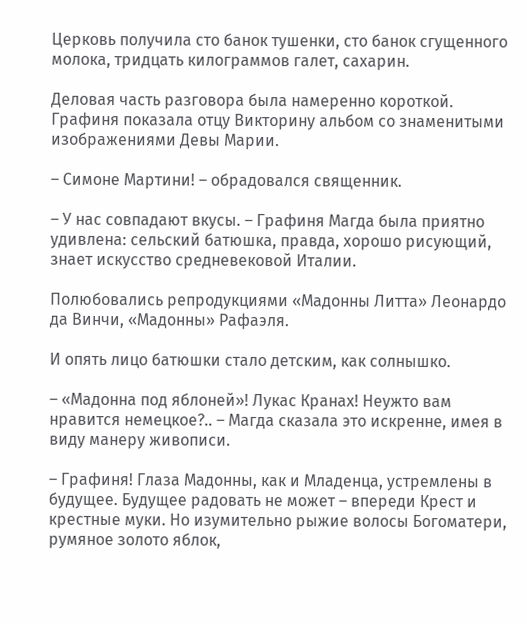Церковь получила сто банок тушенки, сто банок сгущенного молока, тридцать килограммов галет, сахарин.

Деловая часть разговора была намеренно короткой. Графиня показала отцу Викторину альбом со знаменитыми изображениями Девы Марии.

– Симоне Мартини! – обрадовался священник.

– У нас совпадают вкусы. – Графиня Магда была приятно удивлена: сельский батюшка, правда, хорошо рисующий, знает искусство средневековой Италии.

Полюбовались репродукциями «Мадонны Литта» Леонардо да Винчи, «Мадонны» Рафаэля.

И опять лицо батюшки стало детским, как солнышко.

– «Мадонна под яблоней»! Лукас Кранах! Неужто вам нравится немецкое?.. – Магда сказала это искренне, имея в виду манеру живописи.

– Графиня! Глаза Мадонны, как и Младенца, устремлены в будущее. Будущее радовать не может – впереди Крест и крестные муки. Но изумительно рыжие волосы Богоматери, румяное золото яблок,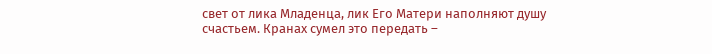свет от лика Младенца, лик Его Матери наполняют душу счастьем. Кранах сумел это передать –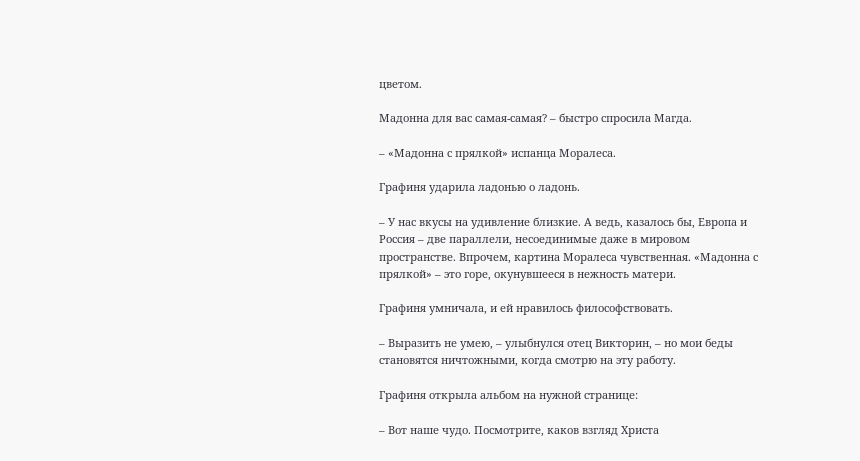цветом.

Мадонна для вас самая-самая? – быстро спросила Магда.

– «Мадонна с прялкой» испанца Моралеса.

Графиня ударила ладонью о ладонь.

– У нас вкусы на удивление близкие. А ведь, казалось бы, Европа и Россия – две параллели, несоединимые даже в мировом пространстве. Впрочем, картина Моралеса чувственная. «Мадонна с прялкой» – это горе, окунувшееся в нежность матери.

Графиня умничала, и ей нравилось философствовать.

– Выразить не умею, – улыбнулся отец Викторин, – но мои беды становятся ничтожными, когда смотрю на эту работу.

Графиня открыла альбом на нужной странице:

– Вот наше чудо. Посмотрите, каков взгляд Христа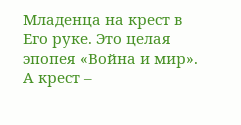Младенца на крест в Его руке. Это целая эпопея «Война и мир». А крест –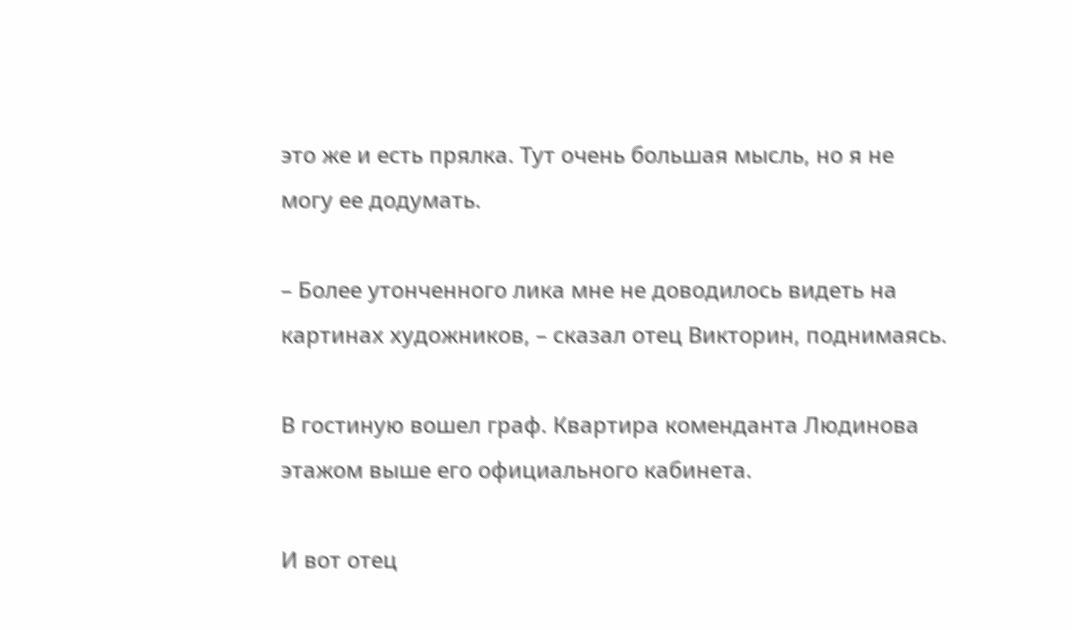это же и есть прялка. Тут очень большая мысль, но я не могу ее додумать.

– Более утонченного лика мне не доводилось видеть на картинах художников, – сказал отец Викторин, поднимаясь.

В гостиную вошел граф. Квартира коменданта Людинова этажом выше его официального кабинета.

И вот отец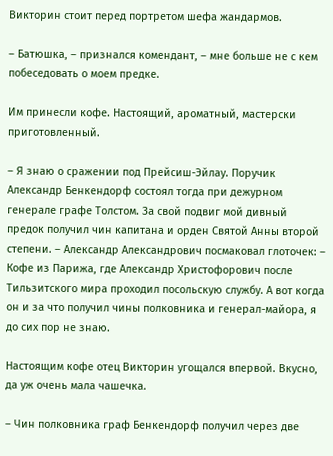Викторин стоит перед портретом шефа жандармов.

– Батюшка, – признался комендант, – мне больше не с кем побеседовать о моем предке.

Им принесли кофе. Настоящий, ароматный, мастерски приготовленный.

– Я знаю о сражении под Прейсиш-Эйлау. Поручик Александр Бенкендорф состоял тогда при дежурном генерале графе Толстом. За свой подвиг мой дивный предок получил чин капитана и орден Святой Анны второй степени. – Александр Александрович посмаковал глоточек: – Кофе из Парижа, где Александр Христофорович после Тильзитского мира проходил посольскую службу. А вот когда он и за что получил чины полковника и генерал-майора, я до сих пор не знаю.

Настоящим кофе отец Викторин угощался впервой. Вкусно, да уж очень мала чашечка.

– Чин полковника граф Бенкендорф получил через две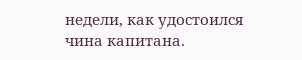недели, как удостоился чина капитана.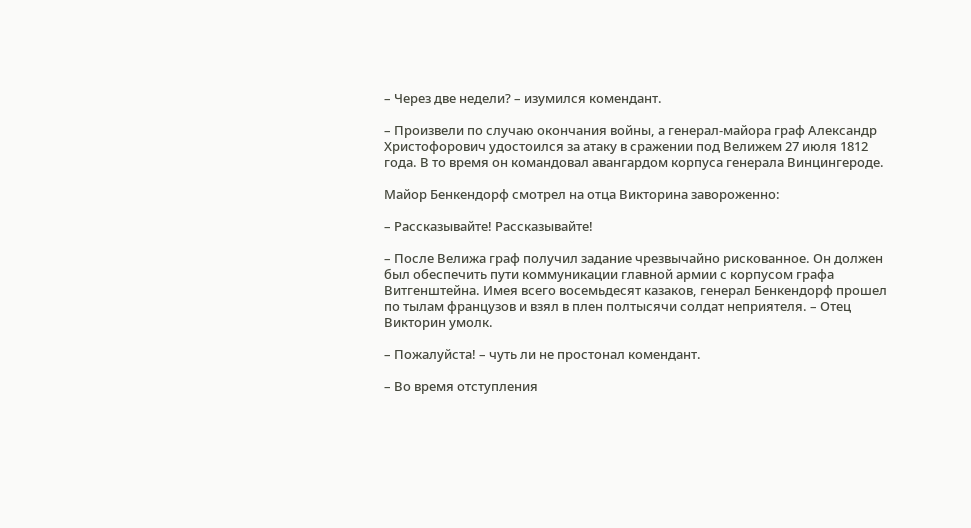– Через две недели? – изумился комендант.

– Произвели по случаю окончания войны, а генерал-майора граф Александр Христофорович удостоился за атаку в сражении под Велижем 27 июля 1812 года. В то время он командовал авангардом корпуса генерала Винцингероде.

Майор Бенкендорф смотрел на отца Викторина завороженно:

– Рассказывайте! Рассказывайте!

– После Велижа граф получил задание чрезвычайно рискованное. Он должен был обеспечить пути коммуникации главной армии с корпусом графа Витгенштейна. Имея всего восемьдесят казаков, генерал Бенкендорф прошел по тылам французов и взял в плен полтысячи солдат неприятеля. – Отец Викторин умолк.

– Пожалуйста! – чуть ли не простонал комендант.

– Во время отступления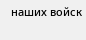наших войск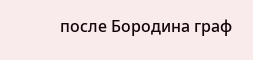после Бородина граф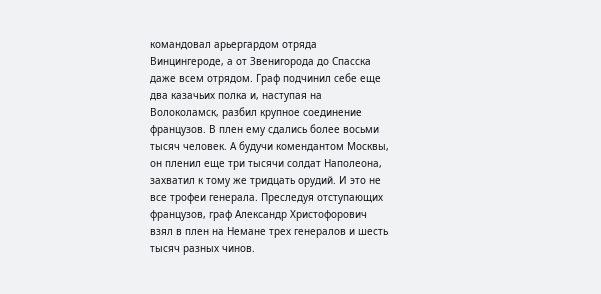командовал арьергардом отряда Винцингероде, а от Звенигорода до Спасска даже всем отрядом. Граф подчинил себе еще два казачьих полка и, наступая на Волоколамск, разбил крупное соединение французов. В плен ему сдались более восьми тысяч человек. А будучи комендантом Москвы, он пленил еще три тысячи солдат Наполеона, захватил к тому же тридцать орудий. И это не все трофеи генерала. Преследуя отступающих французов, граф Александр Христофорович взял в плен на Немане трех генералов и шесть тысяч разных чинов.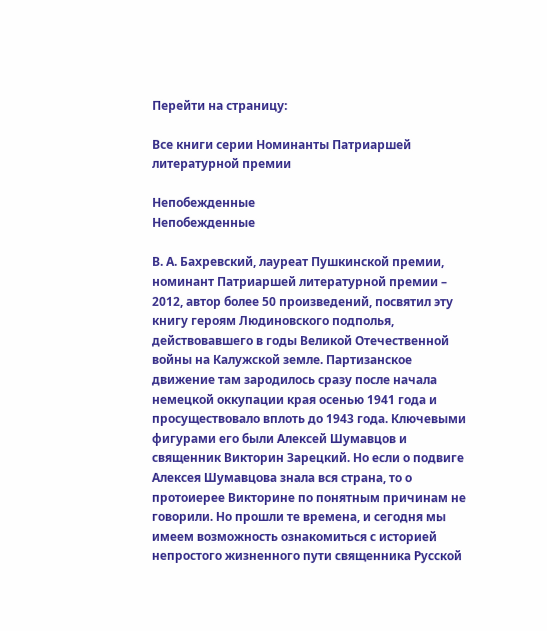Перейти на страницу:

Все книги серии Номинанты Патриаршей литературной премии

Непобежденные
Непобежденные

В. А. Бахревский, лауреат Пушкинской премии, номинант Патриаршей литературной премии – 2012, автор более 50 произведений, посвятил эту книгу героям Людиновского подполья, действовавшего в годы Великой Отечественной войны на Калужской земле. Партизанское движение там зародилось сразу после начала немецкой оккупации края осенью 1941 года и просуществовало вплоть до 1943 года. Ключевыми фигурами его были Алексей Шумавцов и священник Викторин Зарецкий. Но если о подвиге Алексея Шумавцова знала вся страна, то о протоиерее Викторине по понятным причинам не говорили. Но прошли те времена, и сегодня мы имеем возможность ознакомиться с историей непростого жизненного пути священника Русской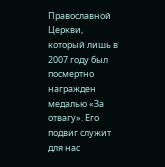Православной Церкви, который лишь в 2007 году был посмертно награжден медалью «За отвагу». Его подвиг служит для нас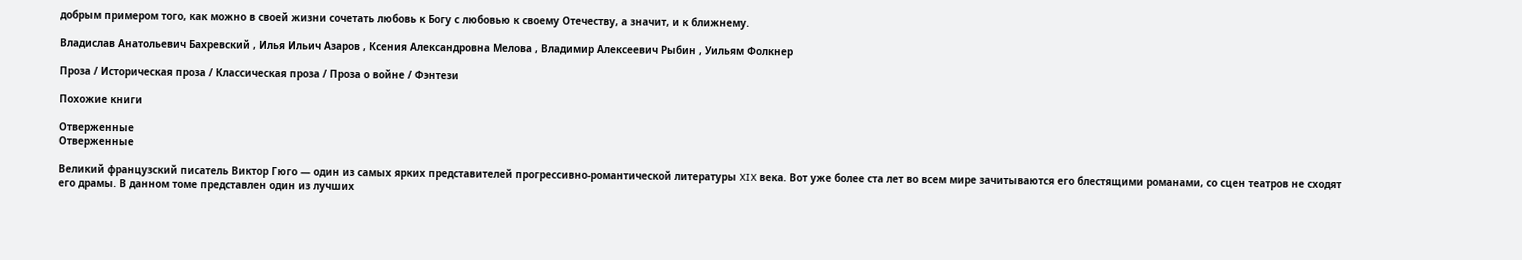добрым примером того, как можно в своей жизни сочетать любовь к Богу с любовью к своему Отечеству, а значит, и к ближнему.

Владислав Анатольевич Бахревский , Илья Ильич Азаров , Ксения Александровна Мелова , Владимир Алексеевич Рыбин , Уильям Фолкнер

Проза / Историческая проза / Классическая проза / Проза о войне / Фэнтези

Похожие книги

Отверженные
Отверженные

Великий французский писатель Виктор Гюго — один из самых ярких представителей прогрессивно-романтической литературы XIX века. Вот уже более ста лет во всем мире зачитываются его блестящими романами, со сцен театров не сходят его драмы. В данном томе представлен один из лучших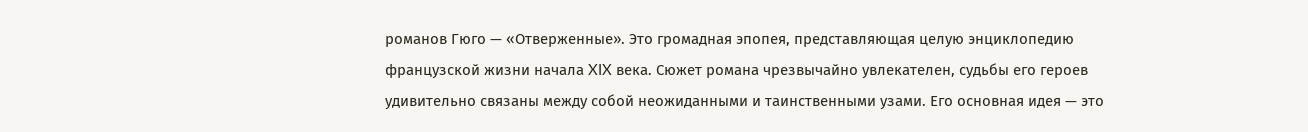романов Гюго — «Отверженные». Это громадная эпопея, представляющая целую энциклопедию французской жизни начала XIX века. Сюжет романа чрезвычайно увлекателен, судьбы его героев удивительно связаны между собой неожиданными и таинственными узами. Его основная идея — это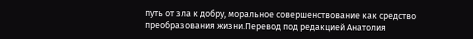путь от зла к добру, моральное совершенствование как средство преобразования жизни.Перевод под редакцией Анатолия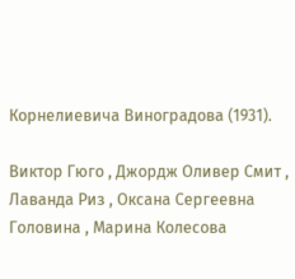Корнелиевича Виноградова (1931).

Виктор Гюго , Джордж Оливер Смит , Лаванда Риз , Оксана Сергеевна Головина , Марина Колесова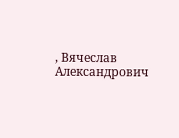, Вячеслав Александрович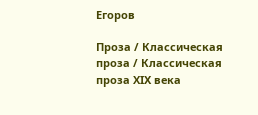Егоров

Проза / Классическая проза / Классическая проза ХIX века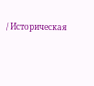/ Историческая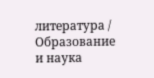литература / Образование и наука